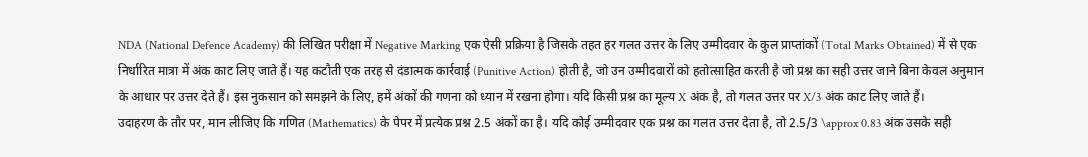NDA (National Defence Academy) की लिखित परीक्षा में Negative Marking एक ऐसी प्रक्रिया है जिसके तहत हर गलत उत्तर के लिए उम्मीदवार के कुल प्राप्तांकों (Total Marks Obtained) में से एक निर्धारित मात्रा में अंक काट लिए जाते हैं। यह कटौती एक तरह से दंडात्मक कार्रवाई (Punitive Action) होती है, जो उन उम्मीदवारों को हतोत्साहित करती है जो प्रश्न का सही उत्तर जाने बिना केवल अनुमान के आधार पर उत्तर देते हैं। इस नुकसान को समझने के लिए, हमें अंकों की गणना को ध्यान में रखना होगा। यदि किसी प्रश्न का मूल्य X अंक है, तो गलत उत्तर पर X/3 अंक काट लिए जाते हैं।
उदाहरण के तौर पर, मान लीजिए कि गणित (Mathematics) के पेपर में प्रत्येक प्रश्न 2.5 अंकों का है। यदि कोई उम्मीदवार एक प्रश्न का गलत उत्तर देता है, तो 2.5/3 \approx 0.83 अंक उसके सही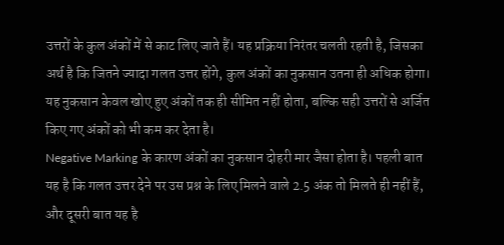उत्तरों के कुल अंकों में से काट लिए जाते हैं। यह प्रक्रिया निरंतर चलती रहती है, जिसका अर्थ है कि जितने ज्यादा गलत उत्तर होंगे, कुल अंकों का नुकसान उतना ही अधिक होगा। यह नुकसान केवल खोए हुए अंकों तक ही सीमित नहीं होता, बल्कि सही उत्तरों से अर्जित किए गए अंकों को भी कम कर देता है।
Negative Marking के कारण अंकों का नुकसान दोहरी मार जैसा होता है। पहली बात यह है कि गलत उत्तर देने पर उस प्रश्न के लिए मिलने वाले 2.5 अंक तो मिलते ही नहीं हैं, और दूसरी बात यह है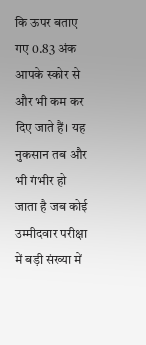कि ऊपर बताए गए 0.83 अंक आपके स्कोर से और भी कम कर दिए जाते हैं। यह नुकसान तब और भी गंभीर हो जाता है जब कोई उम्मीदवार परीक्षा में बड़ी संख्या में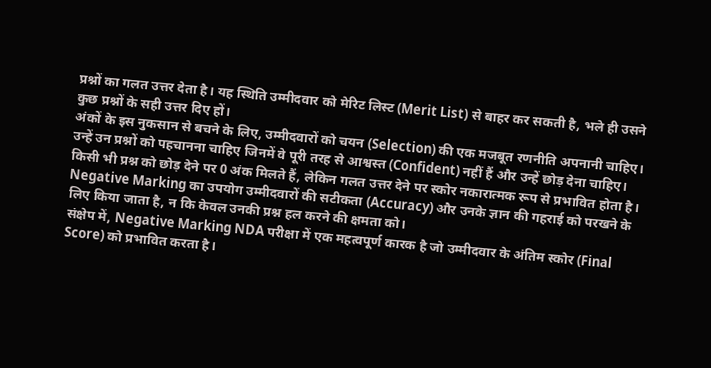प्रश्नों का गलत उत्तर देता है। यह स्थिति उम्मीदवार को मेरिट लिस्ट (Merit List) से बाहर कर सकती है, भले ही उसने कुछ प्रश्नों के सही उत्तर दिए हों।
अंकों के इस नुकसान से बचने के लिए, उम्मीदवारों को चयन (Selection) की एक मजबूत रणनीति अपनानी चाहिए। उन्हें उन प्रश्नों को पहचानना चाहिए जिनमें वे पूरी तरह से आश्वस्त (Confident) नहीं हैं और उन्हें छोड़ देना चाहिए। किसी भी प्रश्न को छोड़ देने पर 0 अंक मिलते हैं, लेकिन गलत उत्तर देने पर स्कोर नकारात्मक रूप से प्रभावित होता है। Negative Marking का उपयोग उम्मीदवारों की सटीकता (Accuracy) और उनके ज्ञान की गहराई को परखने के लिए किया जाता है, न कि केवल उनकी प्रश्न हल करने की क्षमता को।
संक्षेप में, Negative Marking NDA परीक्षा में एक महत्वपूर्ण कारक है जो उम्मीदवार के अंतिम स्कोर (Final Score) को प्रभावित करता है।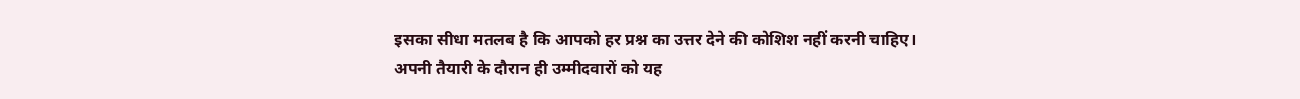इसका सीधा मतलब है कि आपको हर प्रश्न का उत्तर देने की कोशिश नहीं करनी चाहिए। अपनी तैयारी के दौरान ही उम्मीदवारों को यह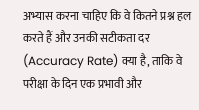अभ्यास करना चाहिए कि वे कितने प्रश्न हल करते हैं और उनकी सटीकता दर (Accuracy Rate) क्या है, ताकि वे परीक्षा के दिन एक प्रभावी और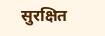सुरक्षित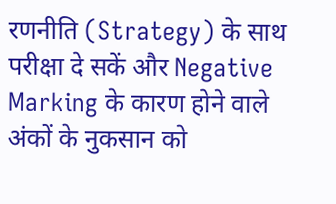रणनीति (Strategy) के साथ परीक्षा दे सकें और Negative Marking के कारण होने वाले अंकों के नुकसान को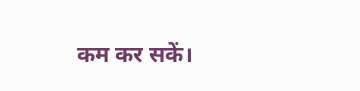कम कर सकें।